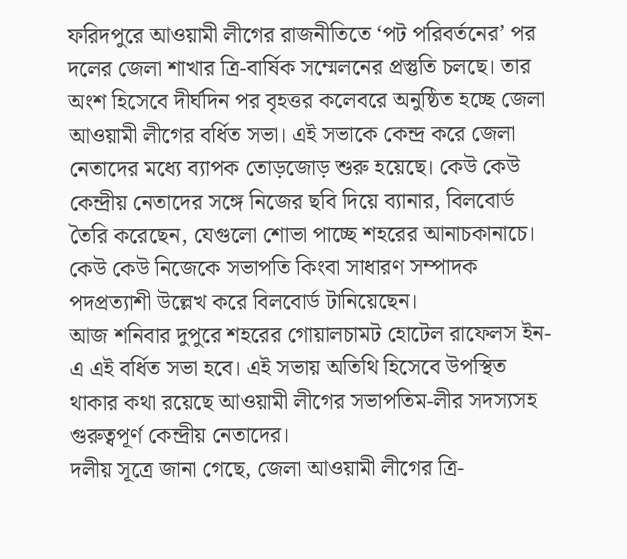ফরিদপুরে আওয়ামী লীগের রাজনীতিতে ‘পট পরিবর্তনের’ পর দলের জেলা শাখার ত্রি-বার্ষিক সম্মেলনের প্রস্তুতি চলছে। তার অংশ হিসেবে দীর্ঘদিন পর বৃহত্তর কলেবরে অনুষ্ঠিত হচ্ছে জেলা আওয়ামী লীগের বর্ধিত সভা। এই সভাকে কেন্দ্র করে জেলা নেতাদের মধ্যে ব্যাপক তোড়জোড় শুরু হয়েছে। কেউ কেউ কেন্দ্রীয় নেতাদের সঙ্গে নিজের ছবি দিয়ে ব্যানার, বিলবোর্ড তৈরি করেছেন, যেগুলো শোভা পাচ্ছে শহরের আনাচকানাচে। কেউ কেউ নিজেকে সভাপতি কিংবা সাধারণ সম্পাদক পদপ্রত্যাশী উল্লেখ করে বিলবোর্ড টানিয়েছেন।
আজ শনিবার দুপুরে শহরের গোয়ালচামট হোটেল রাফেলস ইন-এ এই বর্ধিত সভা হবে। এই সভায় অতিথি হিসেবে উপস্থিত থাকার কথা রয়েছে আওয়ামী লীগের সভাপতিম-লীর সদস্যসহ গুরুত্বপূর্ণ কেন্দ্রীয় নেতাদের।
দলীয় সূত্রে জানা গেছে, জেলা আওয়ামী লীগের ত্রি-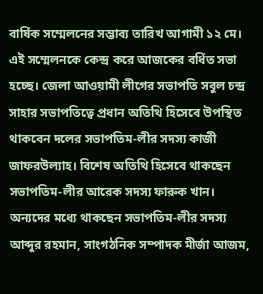বার্ষিক সম্মেলনের সম্ভাব্য তারিখ আগামী ১২ মে। এই সম্মেলনকে কেন্দ্র করে আজকের বর্ধিত সভা হচ্ছে। জেলা আওয়ামী লীগের সভাপতি সবুল চন্দ্র সাহার সভাপতিত্বে প্রধান অতিথি হিসেবে উপস্থিত থাকবেন দলের সভাপতিম-লীর সদস্য কাজী জাফরউল্যাহ। বিশেষ অতিথি হিসেবে থাকছেন সভাপতিম-লীর আরেক সদস্য ফারুক খান। অন্যদের মধ্যে থাকছেন সভাপতিম-লীর সদস্য আব্দুর রহমান, সাংগঠনিক সম্পাদক মীর্জা আজম,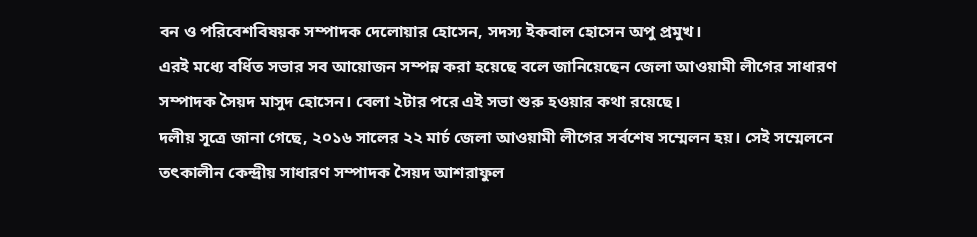বন ও পরিবেশবিষয়ক সম্পাদক দেলোয়ার হোসেন, সদস্য ইকবাল হোসেন অপু প্রমুখ।
এরই মধ্যে বর্ধিত সভার সব আয়োজন সম্পন্ন করা হয়েছে বলে জানিয়েছেন জেলা আওয়ামী লীগের সাধারণ সম্পাদক সৈয়দ মাসুদ হোসেন। বেলা ২টার পরে এই সভা শুরু হওয়ার কথা রয়েছে।
দলীয় সূত্রে জানা গেছে, ২০১৬ সালের ২২ মার্চ জেলা আওয়ামী লীগের সর্বশেষ সম্মেলন হয়। সেই সম্মেলনে তৎকালীন কেন্দ্রীয় সাধারণ সম্পাদক সৈয়দ আশরাফুল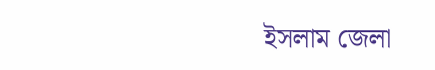ইসলাম জেলা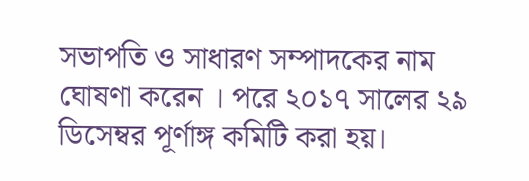সভাপতি ও সাধারণ সম্পাদকের নাম ঘোষণা করেন । পরে ২০১৭ সালের ২৯ ডিসেম্বর পূর্ণাঙ্গ কমিটি করা হয়।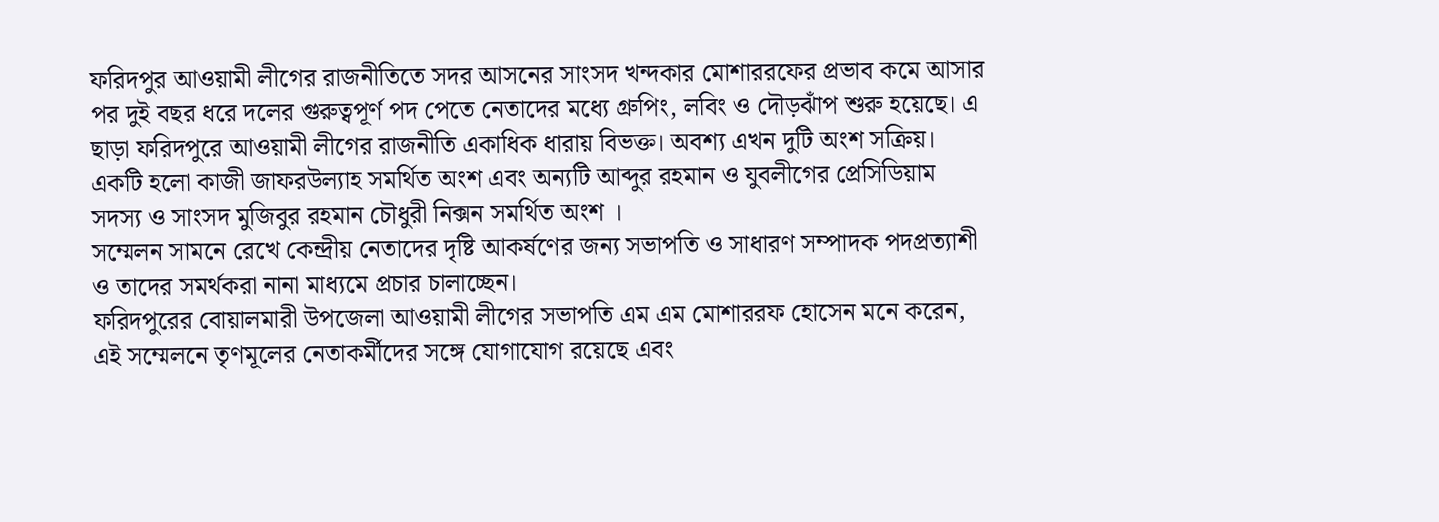ফরিদপুর আওয়ামী লীগের রাজনীতিতে সদর আসনের সাংসদ খন্দকার মোশাররফের প্রভাব কমে আসার পর দুই বছর ধরে দলের গুরুত্বপূর্ণ পদ পেতে নেতাদের মধ্যে গ্রুপিং, লবিং ও দৌড়ঝাঁপ শুরু হয়েছে। এ ছাড়া ফরিদপুরে আওয়ামী লীগের রাজনীতি একাধিক ধারায় বিভক্ত। অবশ্য এখন দুটি অংশ সক্রিয়। একটি হলো কাজী জাফরউল্যাহ সমর্থিত অংশ এবং অন্যটি আব্দুর রহমান ও যুবলীগের প্রেসিডিয়াম সদস্য ও সাংসদ মুজিবুর রহমান চৌধুরী নিক্সন সমর্থিত অংশ ।
সম্মেলন সামনে রেখে কেন্দ্রীয় নেতাদের দৃষ্টি আকর্ষণের জন্য সভাপতি ও সাধারণ সম্পাদক পদপ্রত্যাশী ও তাদের সমর্থকরা নানা মাধ্যমে প্রচার চালাচ্ছেন।
ফরিদপুরের বোয়ালমারী উপজেলা আওয়ামী লীগের সভাপতি এম এম মোশাররফ হোসেন মনে করেন, এই সম্মেলনে তৃণমূলের নেতাকর্মীদের সঙ্গে যোগাযোগ রয়েছে এবং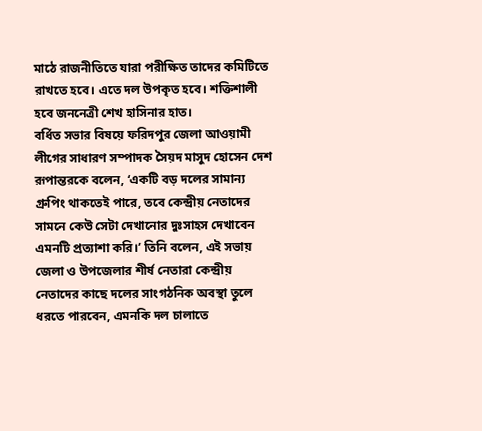মাঠে রাজনীতিতে যারা পরীক্ষিত তাদের কমিটিতে রাখতে হবে। এতে দল উপকৃত হবে। শক্তিশালী হবে জননেত্রী শেখ হাসিনার হাত।
বর্ধিত সভার বিষয়ে ফরিদপুর জেলা আওয়ামী লীগের সাধারণ সম্পাদক সৈয়দ মাসুদ হোসেন দেশ রূপান্তরকে বলেন, ‘একটি বড় দলের সামান্য গ্রুপিং থাকতেই পারে, তবে কেন্দ্রীয় নেতাদের সামনে কেউ সেটা দেখানোর দুঃসাহস দেখাবেন এমনটি প্রত্যাশা করি।’ তিনি বলেন, এই সভায় জেলা ও উপজেলার শীর্ষ নেতারা কেন্দ্রীয় নেতাদের কাছে দলের সাংগঠনিক অবস্থা তুলে ধরতে পারবেন, এমনকি দল চালাতে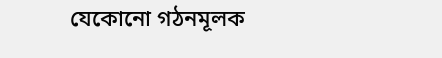যেকোনো গঠনমূলক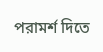পরামর্শ দিতে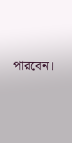পারবেন।